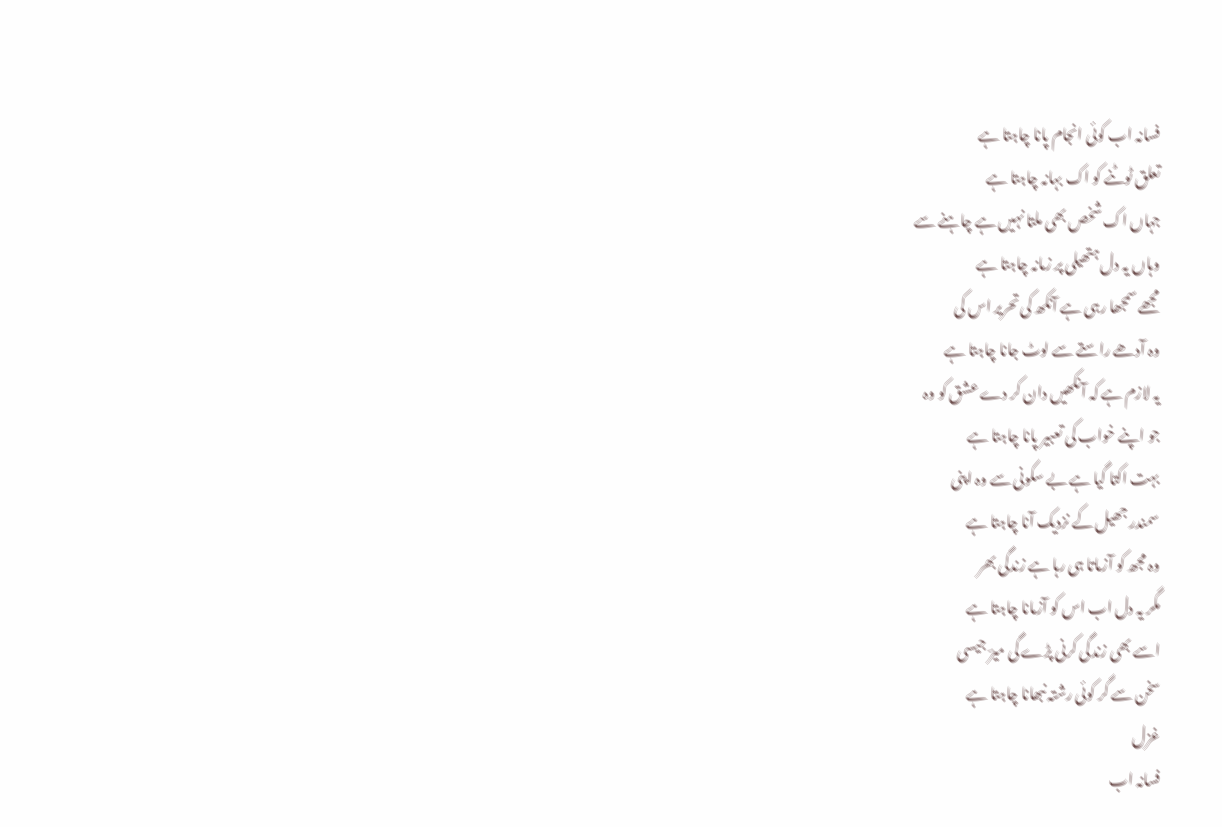فسانہ اب کوئی انجام پانا چاہتا ہے
تعلق ٹوٹنے کو اک بہانہ چاہتا ہے
جہاں اک شخص بھی ملتا نہیں ہے چاہنے سے
وہاں یہ دل ہتھیلی پر زمانہ چاہتا ہے
مجھے سمجھا رہی ہے آنکھ کی تحریر اس کی
وہ آدھے راستے سے لوٹ جانا چاہتا ہے
یہ لازم ہے کہ آنکھیں دان کر دے عشق کو وہ
جو اپنے خواب کی تعبیر پانا چاہتا ہے
بہت اکتا گیا ہے بے سکونی سے وہ اپنی
سمندر جھیل کے نزدیک آنا چاہتا ہے
وہ مجھ کو آزماتا ہی رہا ہے زندگی بھر
مگر یہ دل اب اس کو آزمانا چاہتا ہے
اسے بھی زندگی کرنی پڑے گی میرؔ جیسی
سخن سے گر کوئی رشتہ نبھانا چاہتا ہے
غزل
فسانہ اب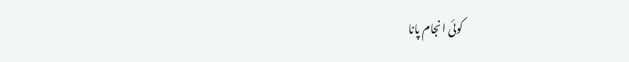کوئی انجام پانا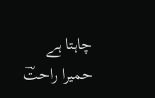چاہتا ہے
حمیرا راحتؔ